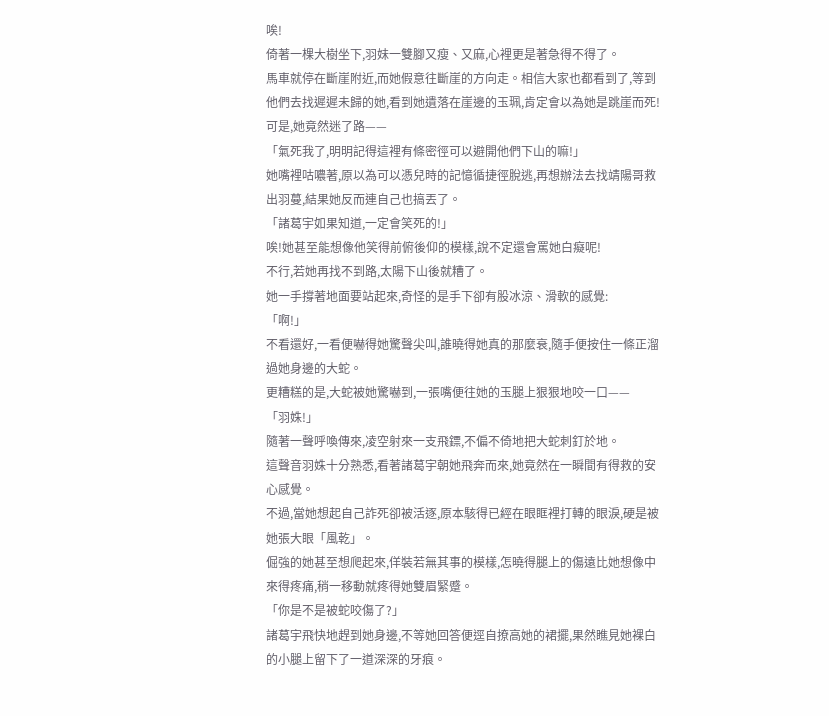唉!
倚著一棵大樹坐下,羽妹一雙腳又瘦、又麻,心裡更是著急得不得了。
馬車就停在斷崖附近,而她假意往斷崖的方向走。相信大家也都看到了,等到他們去找遲遲未歸的她,看到她遺落在崖邊的玉珮,肯定會以為她是跳崖而死!
可是,她竟然迷了路——
「氣死我了,明明記得這裡有條密徑可以避開他們下山的嘛!」
她嘴裡咕噥著,原以為可以憑兒時的記憶循捷徑脫逃,再想辦法去找靖陽哥救出羽蔓,結果她反而連自己也搞丟了。
「諸葛宇如果知道,一定會笑死的!」
唉!她甚至能想像他笑得前俯後仰的模樣,說不定還會罵她白癡呢!
不行,若她再找不到路,太陽下山後就糟了。
她一手撐著地面要站起來,奇怪的是手下卻有股冰涼、滑軟的感覺:
「啊!」
不看還好,一看便嚇得她驚聲尖叫,誰曉得她真的那麼衰,隨手便按住一條正溜過她身邊的大蛇。
更糟糕的是,大蛇被她驚嚇到,一張嘴便往她的玉腿上狠狠地咬一口——
「羽姝!」
隨著一聲呼喚傳來,凌空射來一支飛鏢,不偏不倚地把大蛇刺釘於地。
這聲音羽姝十分熟悉,看著諸葛宇朝她飛奔而來,她竟然在一瞬間有得救的安心感覺。
不過,當她想起自己詐死卻被活逐,原本駭得已經在眼眶裡打轉的眼淚,硬是被她張大眼「風乾」。
倔強的她甚至想爬起來,佯裝若無其事的模樣,怎曉得腿上的傷遠比她想像中來得疼痛,稍一移動就疼得她雙眉緊蹙。
「你是不是被蛇咬傷了?」
諸葛宇飛快地趕到她身邊,不等她回答便逕自撩高她的裙擺,果然瞧見她裸白的小腿上留下了一道深深的牙痕。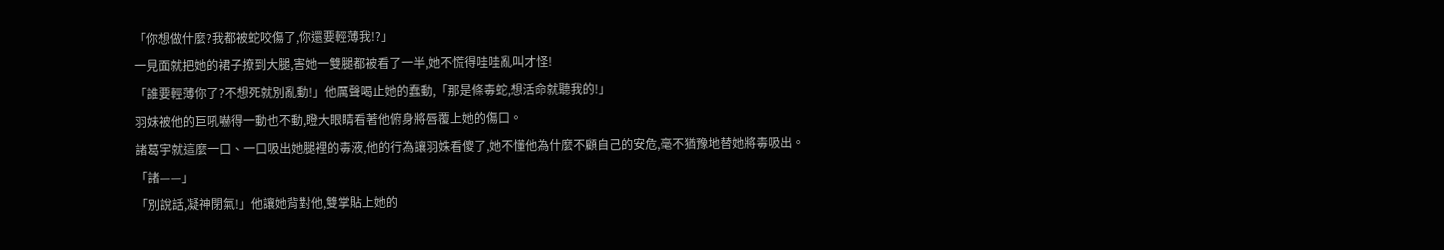「你想做什麼?我都被蛇咬傷了,你還要輕薄我!?」
一見面就把她的裙子撩到大腿,害她一雙腿都被看了一半,她不慌得哇哇亂叫才怪!
「誰要輕薄你了?不想死就別亂動!」他厲聲喝止她的蠢動,「那是條毒蛇,想活命就聽我的!」
羽妹被他的巨吼嚇得一動也不動,瞪大眼睛看著他俯身將唇覆上她的傷口。
諸葛宇就這麼一口、一口吸出她腿裡的毒液,他的行為讓羽姝看傻了,她不懂他為什麼不顧自己的安危,毫不猶豫地替她將毒吸出。
「諸——」
「別說話,凝神閉氣!」他讓她背對他,雙掌貼上她的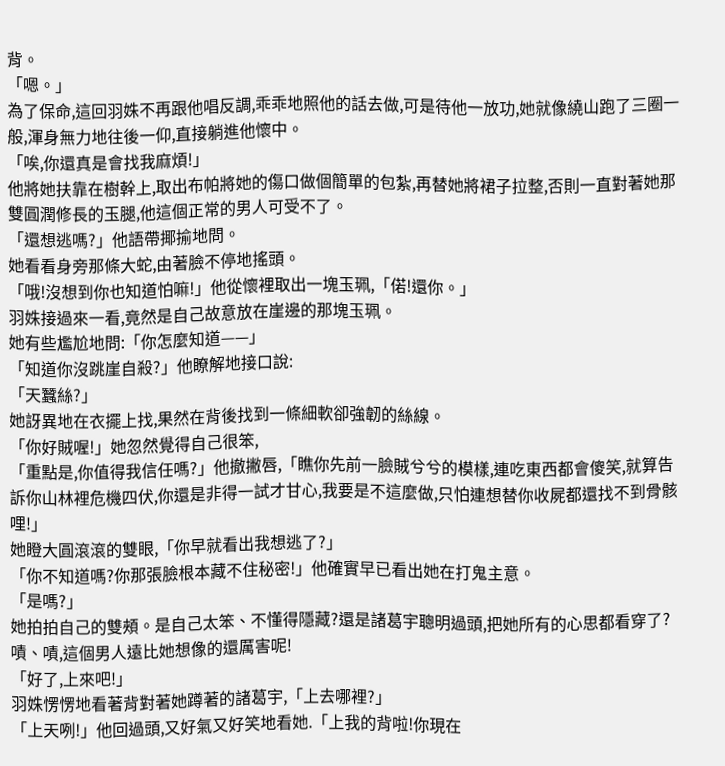背。
「嗯。」
為了保命,這回羽姝不再跟他唱反調,乖乖地照他的話去做,可是待他一放功,她就像繞山跑了三圈一般,渾身無力地往後一仰,直接躺進他懷中。
「唉,你還真是會找我麻煩!」
他將她扶靠在樹幹上,取出布帕將她的傷口做個簡單的包紮,再替她將裙子拉整,否則一直對著她那雙圓潤修長的玉腿,他這個正常的男人可受不了。
「還想逃嗎?」他語帶揶揄地問。
她看看身旁那條大蛇,由著臉不停地搖頭。
「哦!沒想到你也知道怕嘛!」他從懷裡取出一塊玉珮,「偌!還你。」
羽姝接過來一看,竟然是自己故意放在崖邊的那塊玉珮。
她有些尷尬地問:「你怎麼知道——」
「知道你沒跳崖自殺?」他瞭解地接口說:
「天蠶絲?」
她訝異地在衣擺上找,果然在背後找到一條細軟卻強韌的絲線。
「你好賊喔!」她忽然覺得自己很笨,
「重點是,你值得我信任嗎?」他撤撇唇,「瞧你先前一臉賊兮兮的模樣,連吃東西都會傻笑,就算告訴你山林裡危機四伏,你還是非得一試才甘心,我要是不這麼做,只怕連想替你收屍都還找不到骨骸哩!」
她瞪大圓滾滾的雙眼,「你早就看出我想逃了?」
「你不知道嗎?你那張臉根本藏不住秘密!」他確實早已看出她在打鬼主意。
「是嗎?」
她拍拍自己的雙頰。是自己太笨、不懂得隱藏?還是諸葛宇聰明過頭,把她所有的心思都看穿了?
嘖、嘖,這個男人遠比她想像的還厲害呢!
「好了,上來吧!」
羽姝愣愣地看著背對著她蹲著的諸葛宇,「上去哪裡?」
「上天咧!」他回過頭,又好氣又好笑地看她.「上我的背啦!你現在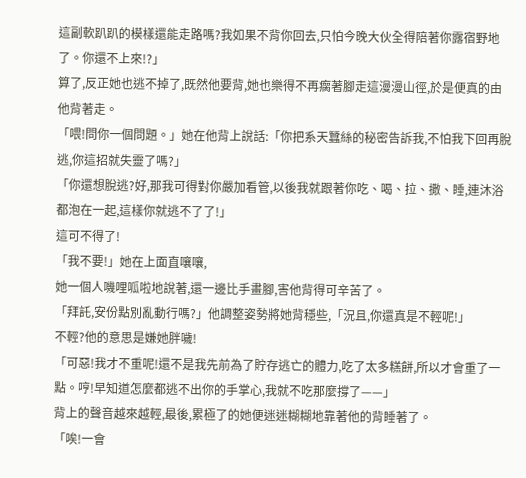這副軟趴趴的模樣還能走路嗎?我如果不背你回去,只怕今晚大伙全得陪著你露宿野地了。你還不上來!?」
算了,反正她也逃不掉了,既然他要背,她也樂得不再瘸著腳走這漫漫山徑,於是便真的由他背著走。
「喂!問你一個問題。」她在他背上說話:「你把系天蠶絲的秘密告訴我,不怕我下回再脫逃,你這招就失靈了嗎?」
「你還想脫逃?好,那我可得對你嚴加看管,以後我就跟著你吃、喝、拉、撒、睡,連沐浴都泡在一起,這樣你就逃不了了!」
這可不得了!
「我不要!」她在上面直嚷嚷,
她一個人嘰哩呱啦地說著,還一邊比手畫腳,害他背得可辛苦了。
「拜託,安份點別亂動行嗎?」他調整姿勢將她背穩些,「況且,你還真是不輕呢!」
不輕?他的意思是嫌她胖噦!
「可惡!我才不重呢!還不是我先前為了貯存逃亡的體力,吃了太多糕餅,所以才會重了一點。哼!早知道怎麼都逃不出你的手掌心,我就不吃那麼撐了——」
背上的聲音越來越輕,最後,累極了的她便迷迷糊糊地靠著他的背睡著了。
「唉!一會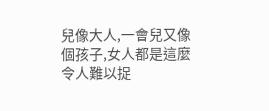兒像大人,一會兒又像個孩子,女人都是這麼令人難以捉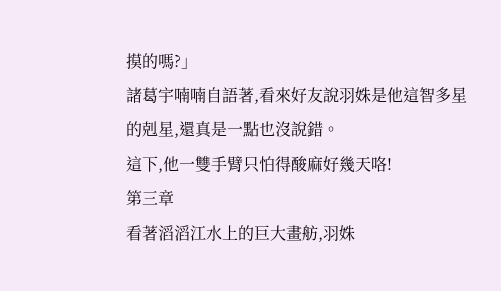摸的嗎?」
諸葛宇喃喃自語著,看來好友說羽姝是他這智多星的剋星,還真是一點也沒說錯。
這下,他一雙手臂只怕得酸麻好幾天咯!
第三章
看著滔滔江水上的巨大畫舫,羽姝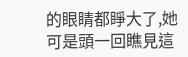的眼睛都睜大了,她可是頭一回瞧見這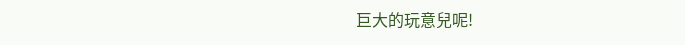巨大的玩意兒呢!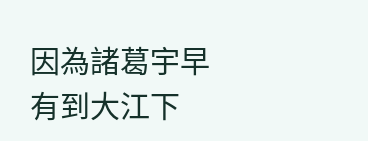因為諸葛宇早有到大江下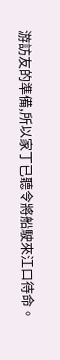游訪友的準備,所以家丁已聽令將船駛來江口待命。